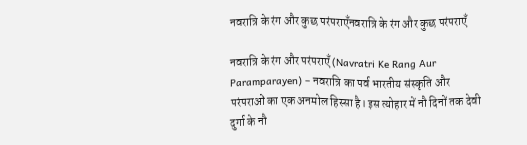नवरात्रि के रंग और कुछ परंपराएँनवरात्रि के रंग और कुछ परंपराएँ

नवरात्रि के रंग और परंपराएँ (Navratri Ke Rang Aur Paramparayen) – नवरात्रि का पर्व भारतीय संस्कृति और परंपराओं का एक अनमोल हिस्सा है। इस त्योहार में नौ दिनों तक देवी दुर्गा के नौ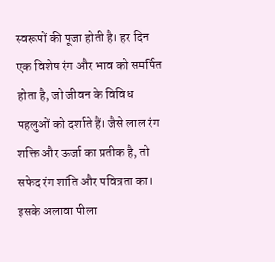स्वरूपों की पूजा होती है। हर दिन एक विशेष रंग और भाव को समर्पित होता है, जो जीवन के विविध पहलुओं को दर्शाते हैं। जैसे लाल रंग शक्ति और ऊर्जा का प्रतीक है, तो सफेद रंग शांति और पवित्रता का। इसके अलावा पीला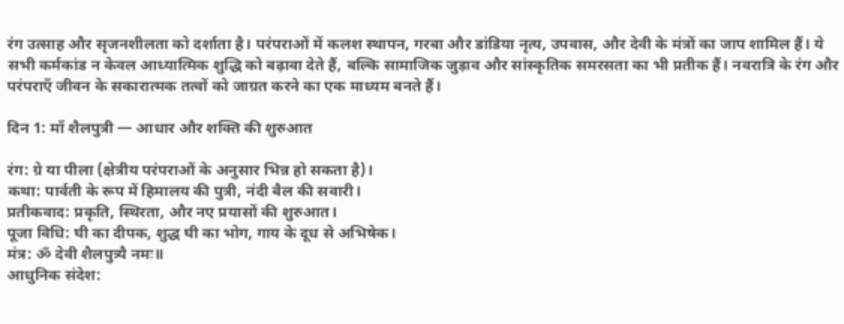रंग उत्साह और सृजनशीलता को दर्शाता है। परंपराओं में कलश स्थापन, गरबा और डांडिया नृत्य, उपवास, और देवी के मंत्रों का जाप शामिल हैं। ये सभी कर्मकांड न केवल आध्यात्मिक शुद्धि को बढ़ावा देते हैं, बल्कि सामाजिक जुड़ाव और सांस्कृतिक समरसता का भी प्रतीक हैं। नवरात्रि के रंग और परंपराएँ जीवन के सकारात्मक तत्वों को जाग्रत करने का एक माध्यम बनते हैं।

दिन 1: माँ शैलपुत्री — आधार और शक्ति की शुरुआत

रंग: ग्रे या पीला (क्षेत्रीय परंपराओं के अनुसार भिन्न हो सकता है)।
कथा: पार्वती के रूप में हिमालय की पुत्री, नंदी बैल की सवारी।
प्रतीकवाद: प्रकृति, स्थिरता, और नए प्रयासों की शुरुआत।
पूजा विधि: घी का दीपक, शुद्ध घी का भोग, गाय के दूध से अभिषेक।
मंत्र: ॐ देवी शैलपुत्र्यै नमः॥
आधुनिक संदेश: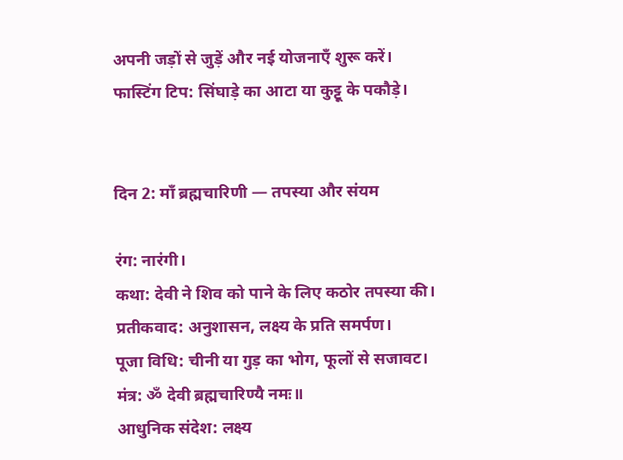अपनी जड़ों से जुड़ें और नई योजनाएँ शुरू करें।
फास्टिंग टिप: सिंघाड़े का आटा या कुट्टू के पकौड़े।


दिन 2: माँ ब्रह्मचारिणी — तपस्या और संयम

रंग: नारंगी।
कथा: देवी ने शिव को पाने के लिए कठोर तपस्या की।
प्रतीकवाद: अनुशासन, लक्ष्य के प्रति समर्पण।
पूजा विधि: चीनी या गुड़ का भोग, फूलों से सजावट।
मंत्र: ॐ देवी ब्रह्मचारिण्यै नमः॥
आधुनिक संदेश: लक्ष्य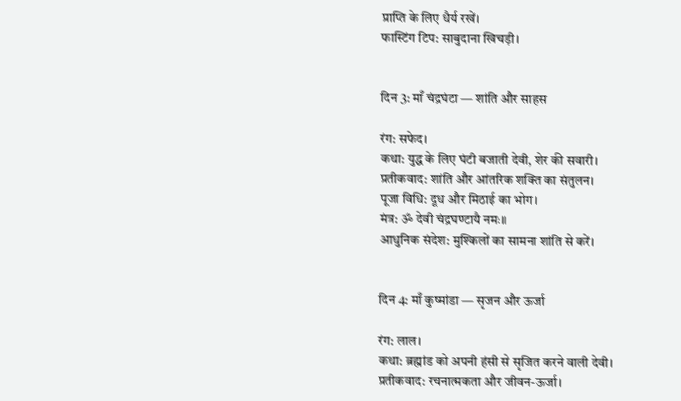प्राप्ति के लिए धैर्य रखें।
फास्टिंग टिप: साबुदाना खिचड़ी।


दिन 3: माँ चंद्रघंटा — शांति और साहस

रंग: सफेद।
कथा: युद्ध के लिए घंटी बजाती देवी, शेर की सवारी।
प्रतीकवाद: शांति और आंतरिक शक्ति का संतुलन।
पूजा विधि: दूध और मिठाई का भोग।
मंत्र: ॐ देवी चंद्रघण्टायै नमः॥
आधुनिक संदेश: मुश्किलों का सामना शांति से करें।


दिन 4: माँ कुष्मांडा — सृजन और ऊर्जा

रंग: लाल।
कथा: ब्रह्मांड को अपनी हंसी से सृजित करने वाली देवी।
प्रतीकवाद: रचनात्मकता और जीवन-ऊर्जा।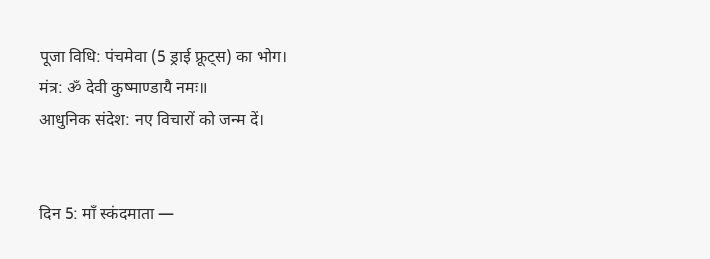पूजा विधि: पंचमेवा (5 ड्राई फ्रूट्स) का भोग।
मंत्र: ॐ देवी कुष्माण्डायै नमः॥
आधुनिक संदेश: नए विचारों को जन्म दें।


दिन 5: माँ स्कंदमाता —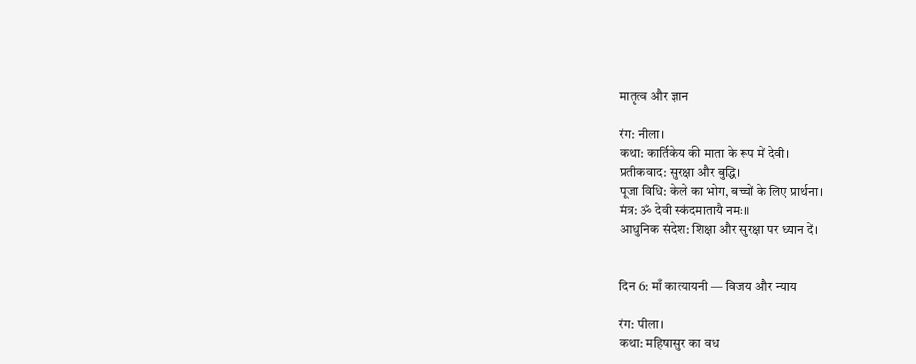मातृत्व और ज्ञान

रंग: नीला।
कथा: कार्तिकेय की माता के रूप में देवी।
प्रतीकवाद: सुरक्षा और बुद्धि।
पूजा विधि: केले का भोग, बच्चों के लिए प्रार्थना।
मंत्र: ॐ देवी स्कंदमातायै नमः॥
आधुनिक संदेश: शिक्षा और सुरक्षा पर ध्यान दें।


दिन 6: माँ कात्यायनी — विजय और न्याय

रंग: पीला।
कथा: महिषासुर का वध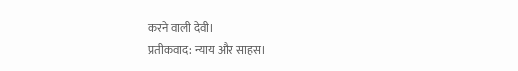करने वाली देवी।
प्रतीकवाद: न्याय और साहस।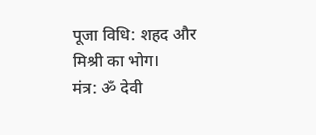पूजा विधि: शहद और मिश्री का भोग।
मंत्र: ॐ देवी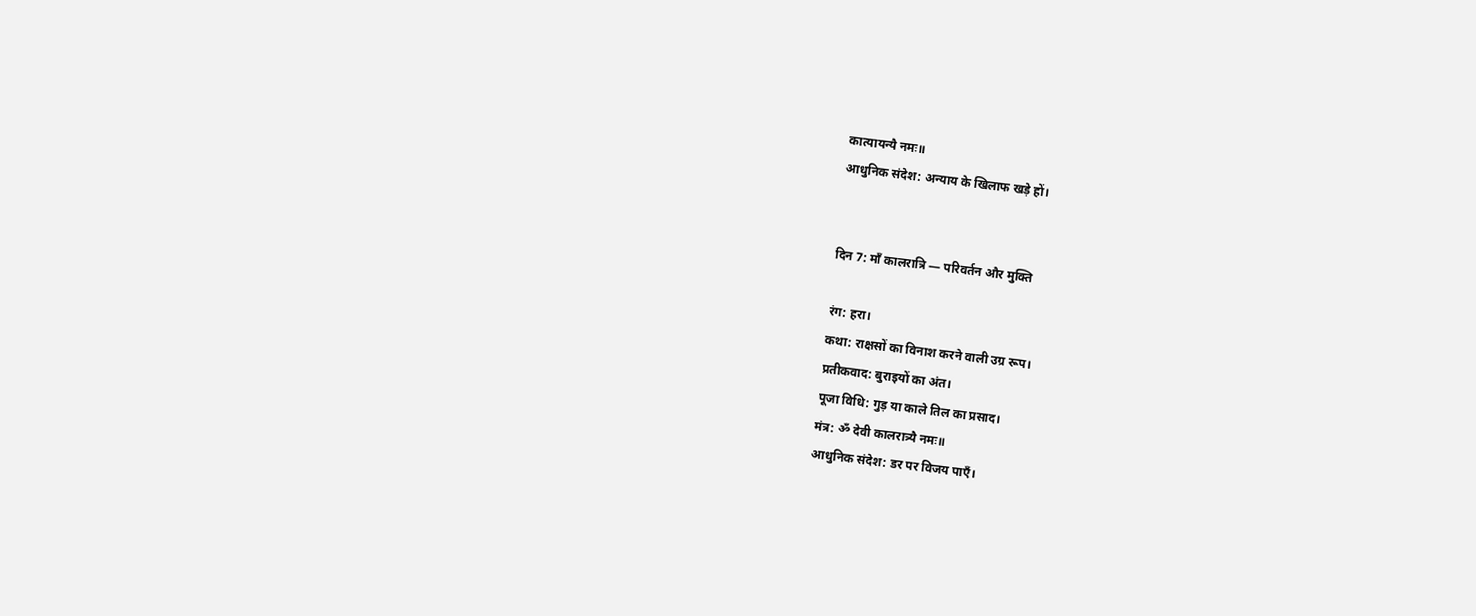कात्यायन्यै नमः॥
आधुनिक संदेश: अन्याय के खिलाफ खड़े हों।


दिन 7: माँ कालरात्रि — परिवर्तन और मुक्ति

रंग: हरा।
कथा: राक्षसों का विनाश करने वाली उग्र रूप।
प्रतीकवाद: बुराइयों का अंत।
पूजा विधि: गुड़ या काले तिल का प्रसाद।
मंत्र: ॐ देवी कालरात्र्यै नमः॥
आधुनिक संदेश: डर पर विजय पाएँ।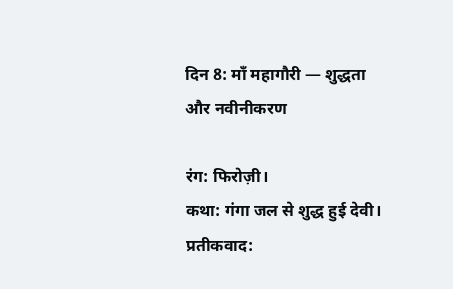दिन 8: माँ महागौरी — शुद्धता और नवीनीकरण

रंग: फिरोज़ी।
कथा: गंगा जल से शुद्ध हुई देवी।
प्रतीकवाद: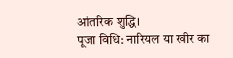आंतरिक शुद्धि।
पूजा विधि: नारियल या खीर का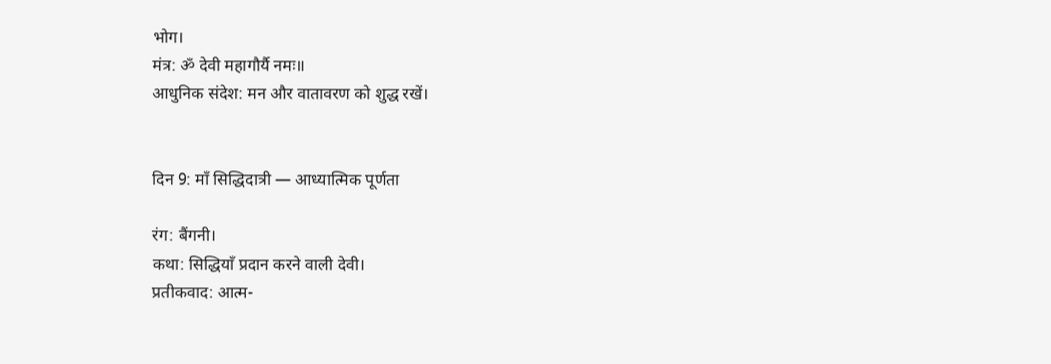भोग।
मंत्र: ॐ देवी महागौर्यै नमः॥
आधुनिक संदेश: मन और वातावरण को शुद्ध रखें।


दिन 9: माँ सिद्धिदात्री — आध्यात्मिक पूर्णता

रंग: बैंगनी।
कथा: सिद्धियाँ प्रदान करने वाली देवी।
प्रतीकवाद: आत्म-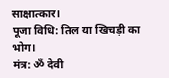साक्षात्कार।
पूजा विधि: तिल या खिचड़ी का भोग।
मंत्र: ॐ देवी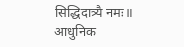सिद्धिदात्र्यै नमः॥
आधुनिक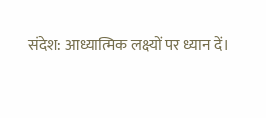संदेश: आध्यात्मिक लक्ष्यों पर ध्यान दें।